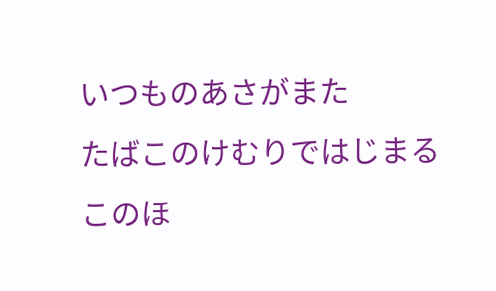いつものあさがまた
たばこのけむりではじまる
このほ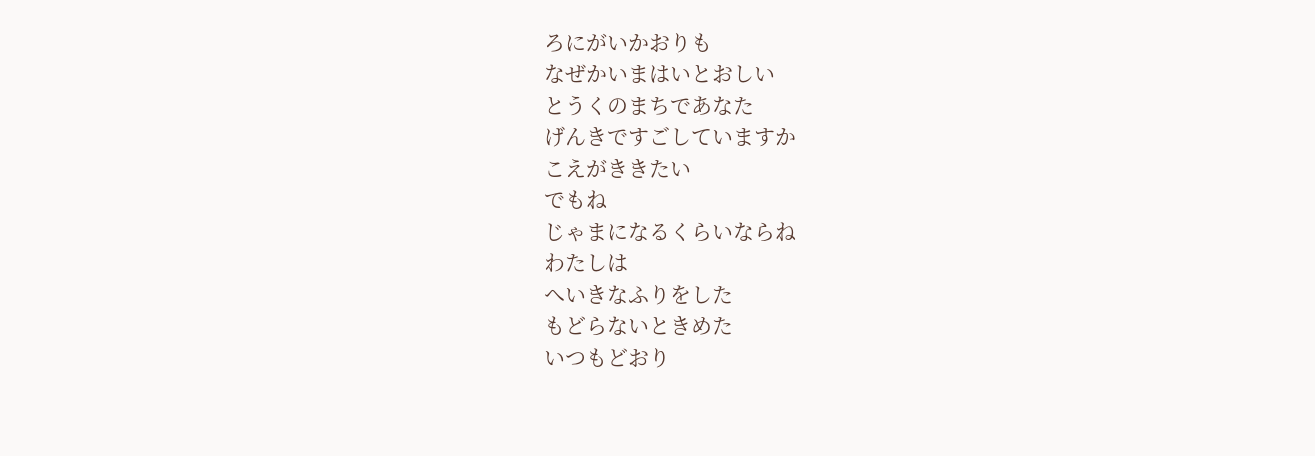ろにがいかおりも
なぜかいまはいとおしい
とうくのまちであなた
げんきですごしていますか
こえがききたい
でもね
じゃまになるくらいならね
わたしは
へいきなふりをした
もどらないときめた
いつもどおり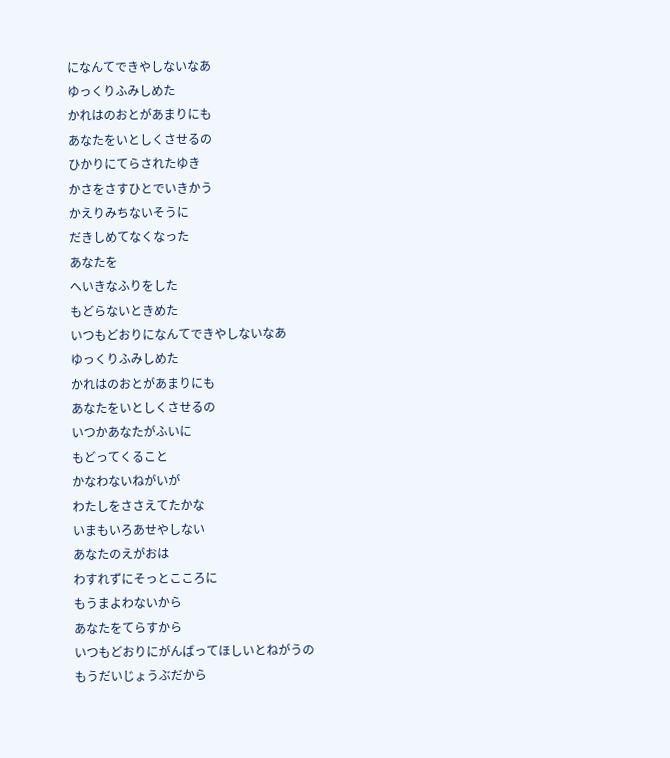になんてできやしないなあ
ゆっくりふみしめた
かれはのおとがあまりにも
あなたをいとしくさせるの
ひかりにてらされたゆき
かさをさすひとでいきかう
かえりみちないそうに
だきしめてなくなった
あなたを
へいきなふりをした
もどらないときめた
いつもどおりになんてできやしないなあ
ゆっくりふみしめた
かれはのおとがあまりにも
あなたをいとしくさせるの
いつかあなたがふいに
もどってくること
かなわないねがいが
わたしをささえてたかな
いまもいろあせやしない
あなたのえがおは
わすれずにそっとこころに
もうまよわないから
あなたをてらすから
いつもどおりにがんばってほしいとねがうの
もうだいじょうぶだから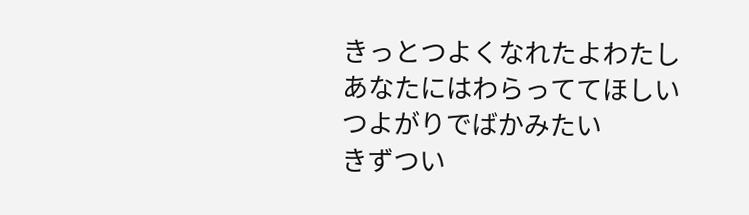きっとつよくなれたよわたし
あなたにはわらっててほしい
つよがりでばかみたい
きずつい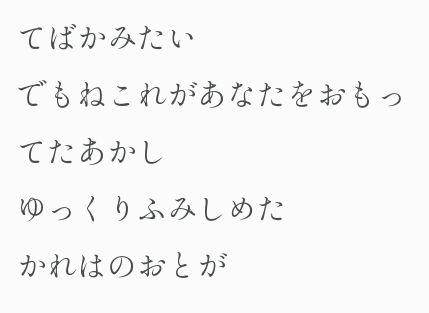てばかみたい
でもねこれがあなたをおもってたあかし
ゆっくりふみしめた
かれはのおとが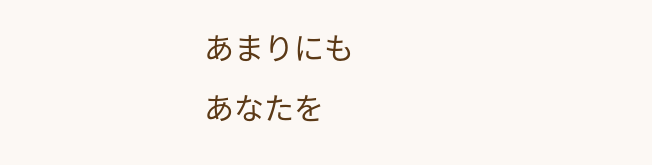あまりにも
あなたを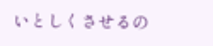いとしくさせるの